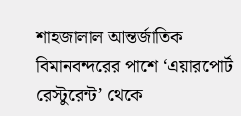শাহজালাল আন্তর্জাতিক বিমানবন্দরের পাশে ‘এয়ারপোর্ট রেস্টুরেন্ট’ থেকে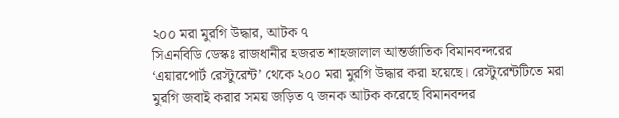২০০ মরা মুরগি উদ্ধার, আটক ৭
সিএনবিডি ডেস্কঃ রাজধানীর হজরত শাহজালাল আন্তর্জাতিক বিমানবন্দরের ‘এয়ারপোর্ট রেস্টুরেন্ট’ থেকে ২০০ মরা মুরগি উদ্ধার করা হয়েছে। রেস্টুরেন্টটিতে মরা মুরগি জবাই করার সময় জড়িত ৭ জনক আটক করেছে বিমানবন্দর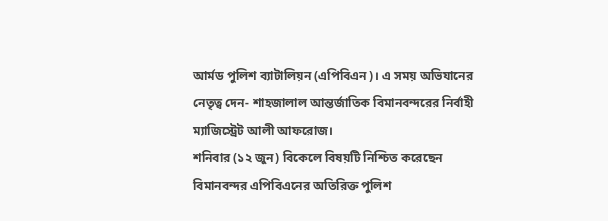আর্মড পুলিশ ব্যাটালিয়ন (এপিবিএন)। এ সময় অভিযানের নেতৃত্ব দেন- শাহজালাল আন্তর্জাতিক বিমানবন্দরের নির্বাহী ম্যাজিস্ট্রেট আলী আফরোজ।
শনিবার (১২ জুন) বিকেলে বিষয়টি নিশ্চিত করেছেন বিমানবন্দর এপিবিএনের অতিরিক্ত পুলিশ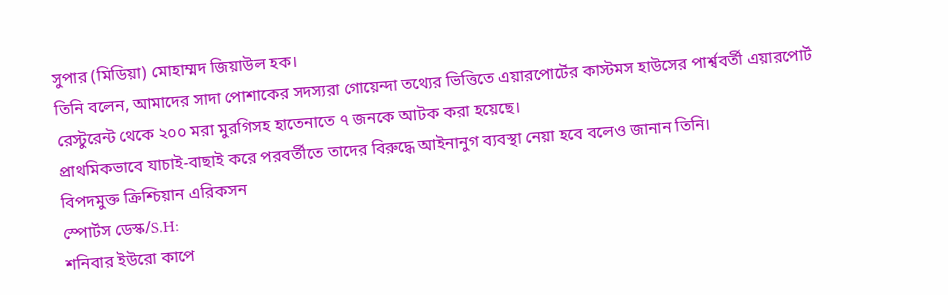সুপার (মিডিয়া) মোহাম্মদ জিয়াউল হক।
তিনি বলেন, আমাদের সাদা পোশাকের সদস্যরা গোয়েন্দা তথ্যের ভিত্তিতে এয়ারপোর্টের কাস্টমস হাউসের পার্শ্ববর্তী এয়ারপোর্ট রেস্টুরেন্ট থেকে ২০০ মরা মুরগিসহ হাতেনাতে ৭ জনকে আটক করা হয়েছে।
প্রাথমিকভাবে যাচাই-বাছাই করে পরবর্তীতে তাদের বিরুদ্ধে আইনানুগ ব্যবস্থা নেয়া হবে বলেও জানান তিনি।
বিপদমুক্ত ক্রিশ্চিয়ান এরিকসন
স্পোর্টস ডেস্ক/S.H:
শনিবার ইউরো কাপে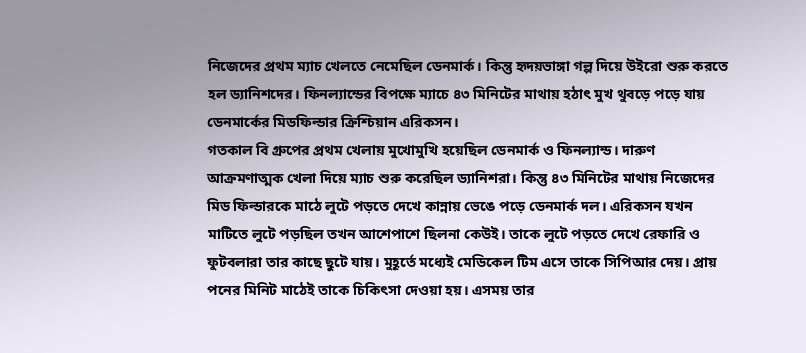নিজেদের প্রথম ম্যাচ খেলতে নেমেছিল ডেনমার্ক। কিন্তু হৃদয়ভাঙ্গা গল্প দিয়ে উইরো শুরু করতে হল ড্যানিশদের। ফিনল্যান্ডের বিপক্ষে ম্যাচে ৪৩ মিনিটের মাথায় হঠাৎ মুখ থুবড়ে পড়ে যায় ডেনমার্কের মিডফিল্ডার ক্রিশ্চিয়ান এরিকসন।
গতকাল বি গ্রুপের প্রথম খেলায় মুখোমুখি হয়েছিল ডেনমার্ক ও ফিনল্যান্ড। দারুণ আক্রমণাত্মক খেলা দিয়ে ম্যাচ শুরু করেছিল ড্যানিশরা। কিন্তু ৪৩ মিনিটের মাথায় নিজেদের মিড ফিল্ডারকে মাঠে লুটে পড়তে দেখে কান্নায় ভেঙে পড়ে ডেনমার্ক দল। এরিকসন যখন মাটিতে লুটে পড়ছিল তখন আশেপাশে ছিলনা কেউই। তাকে লুটে পড়তে দেখে রেফারি ও ফুটবলারা তার কাছে ছুটে যায়। মুহূর্তে মধ্যেই মেডিকেল টিম এসে তাকে সিপিআর দেয়। প্রায় পনের মিনিট মাঠেই তাকে চিকিৎসা দেওয়া হয়। এসময় তার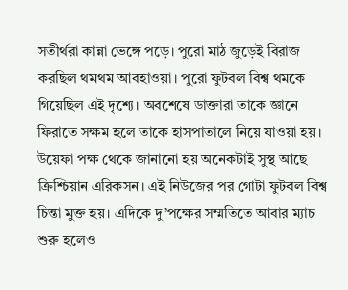সতীর্থরা কান্না ভেঙ্গে পড়ে। পুরো মাঠ জুড়েই বিরাজ করছিল থমথম আবহাওয়া। পুরো ফুটবল বিশ্ব থমকে গিয়েছিল এই দৃশ্যে। অবশেষে ডাক্তারা তাকে জ্ঞানে ফিরাতে সক্ষম হলে তাকে হাসপাতালে নিয়ে যাওয়া হয়। উয়েফা পক্ষ থেকে জানানো হয় অনেকটাই সুস্থ আছে ক্রিশ্চিয়ান এরিকসন। এই নিউজের পর গোটা ফুটবল বিশ্ব চিন্তা মুক্ত হয়। এদিকে দু’পক্ষের সম্মতিতে আবার ম্যাচ শুরু হলেও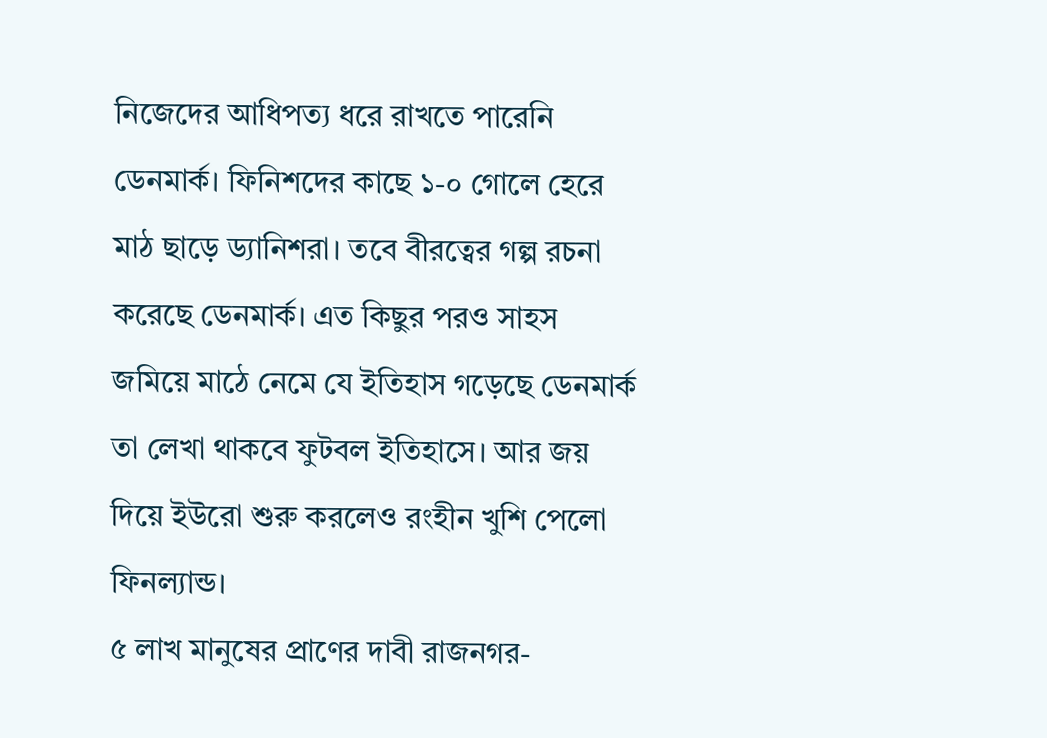নিজেদের আধিপত্য ধরে রাখতে পারেনি ডেনমার্ক। ফিনিশদের কাছে ১-০ গোলে হেরে মাঠ ছাড়ে ড্যানিশরা। তবে বীরত্বের গল্প রচনা করেছে ডেনমার্ক। এত কিছুর পরও সাহস জমিয়ে মাঠে নেমে যে ইতিহাস গড়েছে ডেনমার্ক তা লেখা থাকবে ফুটবল ইতিহাসে। আর জয় দিয়ে ইউরো শুরু করলেও রংহীন খুশি পেলো ফিনল্যান্ড।
৫ লাখ মানুষের প্রাণের দাবী রাজনগর-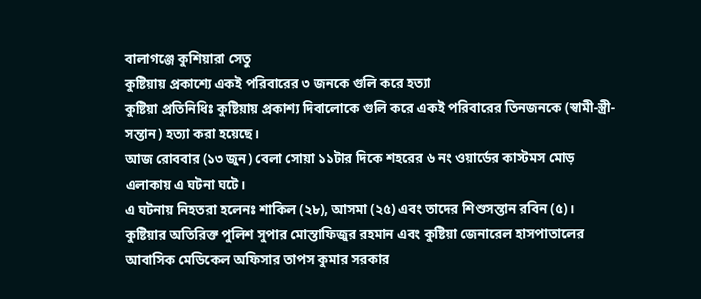বালাগঞ্জে কুশিয়ারা সেতু
কুষ্টিয়ায় প্রকাশ্যে একই পরিবারের ৩ জনকে গুলি করে হত্যা
কুষ্টিয়া প্রতিনিধিঃ কুষ্টিয়ায় প্রকাশ্য দিবালোকে গুলি করে একই পরিবারের তিনজনকে (স্বামী-স্ত্রী-সন্তান) হত্যা করা হয়েছে।
আজ রোববার (১৩ জুন) বেলা সোয়া ১১টার দিকে শহরের ৬ নং ওয়ার্ডের কাস্টমস মোড় এলাকায় এ ঘটনা ঘটে।
এ ঘটনায় নিহতরা হলেনঃ শাকিল (২৮), আসমা (২৫) এবং তাদের শিশুসন্তান রবিন (৫)।
কুষ্টিয়ার অতিরিক্ত পুলিশ সুপার মোস্তাফিজুর রহমান এবং কুষ্টিয়া জেনারেল হাসপাতালের আবাসিক মেডিকেল অফিসার তাপস কুমার সরকার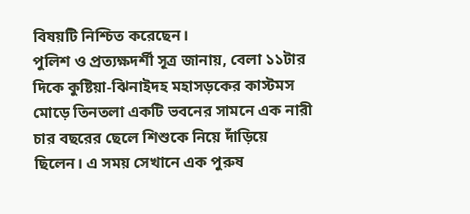বিষয়টি নিশ্চিত করেছেন।
পুলিশ ও প্রত্যক্ষদর্শী সূত্র জানায়, বেলা ১১টার দিকে কুষ্টিয়া-ঝিনাইদহ মহাসড়কের কাস্টমস মোড়ে তিনতলা একটি ভবনের সামনে এক নারী চার বছরের ছেলে শিশুকে নিয়ে দাঁড়িয়ে ছিলেন। এ সময় সেখানে এক পুরুষ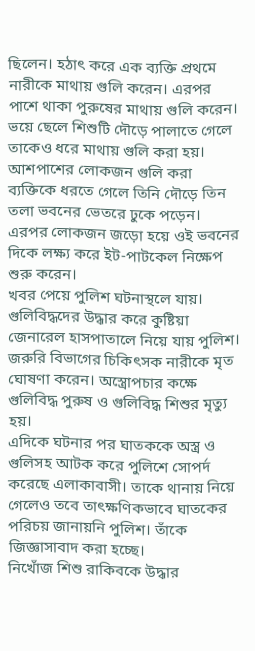ছিলেন। হঠাৎ করে এক ব্যক্তি প্রথমে নারীকে মাথায় গুলি করেন। এরপর পাশে থাকা পুরুষের মাথায় গুলি করেন। ভয়ে ছেলে শিশুটি দৌড়ে পালাতে গেলে তাকেও ধরে মাথায় গুলি করা হয়। আশপাশের লোকজন গুলি করা ব্যক্তিকে ধরতে গেলে তিনি দৌড়ে তিন তলা ভবনের ভেতরে ঢুকে পড়েন। এরপর লোকজন জড়ো হয়ে ওই ভবনের দিকে লক্ষ্য করে ইট-পাটকেল নিক্ষেপ শুরু করেন।
খবর পেয়ে পুলিশ ঘটনাস্থলে যায়। গুলিবিদ্ধদের উদ্ধার করে কুষ্টিয়া জেনারেল হাসপাতালে নিয়ে যায় পুলিশ। জরুরি বিভাগের চিকিৎসক নারীকে মৃত ঘোষণা করেন। অস্ত্রোপচার কক্ষে গুলিবিদ্ধ পুরুষ ও গুলিবিদ্ধ শিশুর মৃত্যু হয়।
এদিকে ঘটনার পর ঘাতককে অস্ত্র ও গুলিসহ আটক করে পুলিশে সোপর্দ করেছে এলাকাবাসী। তাকে থানায় নিয়ে গেলেও তবে তাৎক্ষণিকভাবে ঘাতকের পরিচয় জানায়নি পুলিশ। তাঁকে জিজ্ঞাসাবাদ করা হচ্ছে।
নিখোঁজ শিশু রাকিবকে উদ্ধার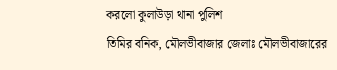করলো কুলাউড়া থানা পুলিশ
তিমির বনিক, মৌলভীবাজার জেলাঃ মৌলভীবাজারের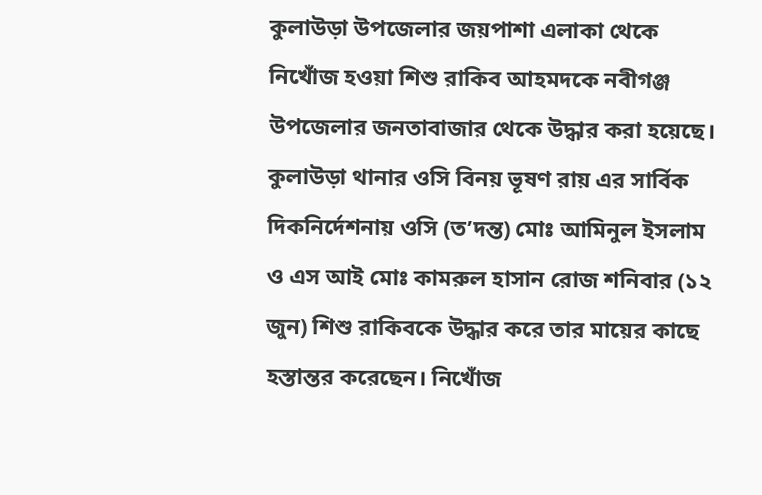কুলাউড়া উপজেলার জয়পাশা এলাকা থেকে নিখোঁজ হওয়া শিশু রাকিব আহমদকে নবীগঞ্জ উপজেলার জনতাবাজার থেকে উদ্ধার করা হয়েছে।
কুলাউড়া থানার ওসি বিনয় ভূষণ রায় এর সার্বিক দিকনির্দেশনায় ওসি (ত’দন্ত) মোঃ আমিনুল ইসলাম ও এস আই মোঃ কামরুল হাসান রোজ শনিবার (১২ জুন) শিশু রাকিবকে উদ্ধার করে তার মায়ের কাছে হস্তান্তর করেছেন। নিখোঁজ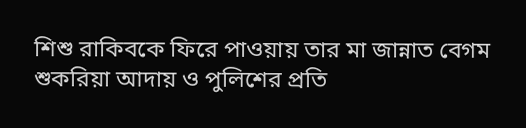শিশু রাকিবকে ফিরে পাওয়ায় তার মা জান্নাত বেগম শুকরিয়া আদায় ও পুলিশের প্রতি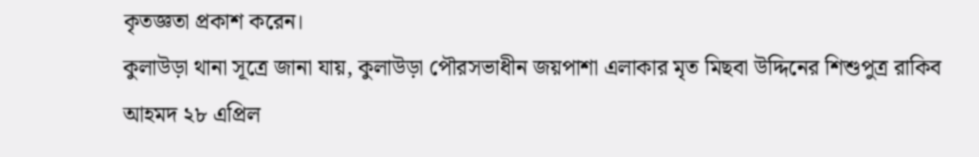কৃতজ্ঞতা প্রকাশ করেন।
কুলাউড়া থানা সূত্রে জানা যায়, কুলাউড়া পৌরসভাধীন জয়পাশা এলাকার মৃত মিছবা উদ্দিনের শিশুপুত্র রাকিব আহমদ ২৮ এপ্রিল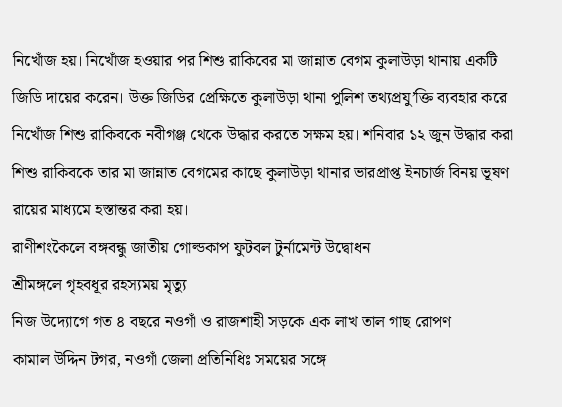নিখোঁজ হয়। নিখোঁজ হওয়ার পর শিশু রাকিবের মা জান্নাত বেগম কুলাউড়া থানায় একটি জিডি দায়ের করেন। উক্ত জিডির প্রেক্ষিতে কুলাউড়া থানা পুলিশ তথ্যপ্রযু’ক্তি ব্যবহার করে নিখোঁজ শিশু রাকিবকে নবীগঞ্জ থেকে উদ্ধার করতে সক্ষম হয়। শনিবার ১২ জুন উদ্ধার করা শিশু রাকিবকে তার মা জান্নাত বেগমের কাছে কুলাউড়া থানার ভারপ্রাপ্ত ইনচার্জ বিনয় ভূষণ রায়ের মাধ্যমে হস্তান্তর করা হয়।
রাণীশংকৈলে বঙ্গবন্ধু জাতীয় গোল্ডকাপ ফুটবল টুর্নামেন্ট উদ্বোধন
শ্রীমঙ্গলে গৃহবধূর রহস্যময় মৃত্যু
নিজ উদ্যোগে গত ৪ বছরে নওগাঁ ও রাজশাহী সড়কে এক লাখ তাল গাছ রোপণ
কামাল উদ্দিন টগর, নওগাঁ জেলা প্রতিনিধিঃ সময়ের সঙ্গে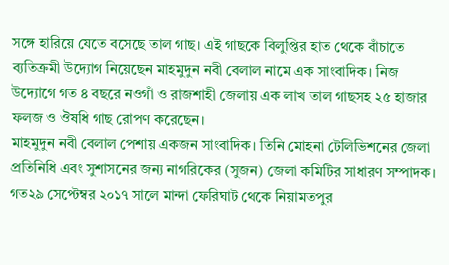সঙ্গে হারিয়ে যেতে বসেছে তাল গাছ। এই গাছকে বিলুপ্তির হাত থেকে বাঁচাতে ব্যতিক্রমী উদ্যোগ নিয়েছেন মাহমুদুন নবী বেলাল নামে এক সাংবাদিক। নিজ উদ্যোগে গত ৪ বছরে নওগাঁ ও রাজশাহী জেলায় এক লাখ তাল গাছসহ ২৫ হাজার ফলজ ও ঔষধি গাছ রোপণ করেছেন।
মাহমুদুন নবী বেলাল পেশায় একজন সাংবাদিক। তিনি মোহনা টেলিভিশনের জেলা প্রতিনিধি এবং সুশাসনের জন্য নাগরিকের (সুজন) জেলা কমিটির সাধারণ সম্পাদক। গত২৯ সেপ্টেম্বর ২০১৭ সালে মান্দা ফেরিঘাট থেকে নিয়ামতপুর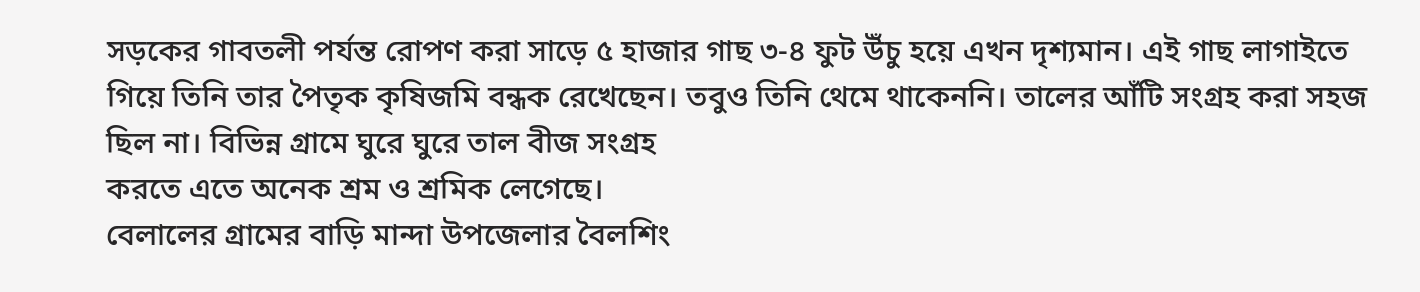সড়কের গাবতলী পর্যন্ত রোপণ করা সাড়ে ৫ হাজার গাছ ৩-৪ ফুট উঁচু হয়ে এখন দৃশ্যমান। এই গাছ লাগাইতে গিয়ে তিনি তার পৈতৃক কৃষিজমি বন্ধক রেখেছেন। তবুও তিনি থেমে থাকেননি। তালের আঁটি সংগ্রহ করা সহজ ছিল না। বিভিন্ন গ্রামে ঘুরে ঘুরে তাল বীজ সংগ্রহ
করতে এতে অনেক শ্রম ও শ্রমিক লেগেছে।
বেলালের গ্রামের বাড়ি মান্দা উপজেলার বৈলশিং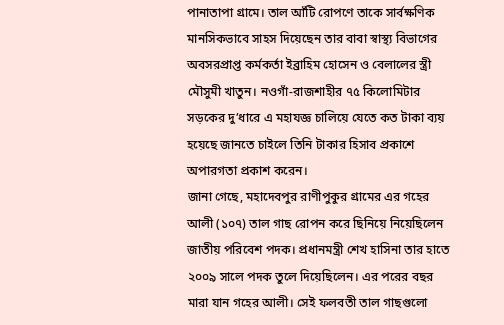পানাতাপা গ্রামে। তাল আঁটি রোপণে তাকে সার্বক্ষণিক মানসিকভাবে সাহস দিয়েছেন তার বাবা স্বাস্থ্য বিভাগের অবসরপ্রাপ্ত কর্মকর্তা ইব্রাহিম হোসেন ও বেলালের স্ত্রী মৌসুমী খাতুন। নওগাঁ-রাজশাহীর ৭৫ কিলোমিটার সড়কের দু’ধারে এ মহাযজ্ঞ চালিয়ে যেতে কত টাকা ব্যয় হয়েছে জানতে চাইলে তিনি টাকার হিসাব প্রকাশে অপারগতা প্রকাশ করেন।
জানা গেছে, মহাদেবপুর রাণীপুকুর গ্রামের এর গহের আলী (১০৭) তাল গাছ রোপন করে ছিনিয়ে নিয়েছিলেন জাতীয় পরিবেশ পদক। প্রধানমন্ত্রী শেখ হাসিনা তার হাতে ২০০৯ সালে পদক তুলে দিয়েছিলেন। এর পরের বছর মারা যান গহের আলী। সেই ফলবতী তাল গাছগুলো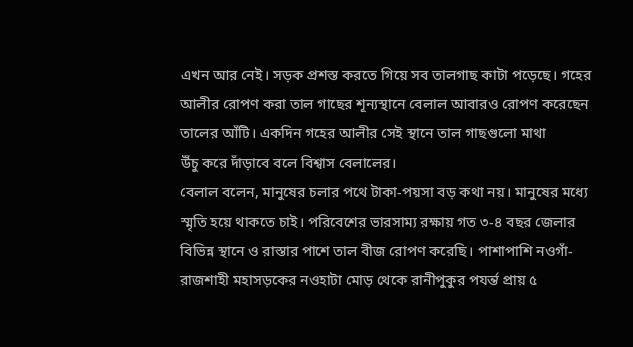এখন আর নেই। সড়ক প্রশস্ত করতে গিয়ে সব তালগাছ কাটা পড়েছে। গহের আলীর রোপণ করা তাল গাছের শূন্যস্থানে বেলাল আবারও রোপণ করেছেন তালের আঁটি। একদিন গহের আলীর সেই স্থানে তাল গাছগুলো মাথা
উঁচু করে দাঁড়াবে বলে বিশ্বাস বেলালের।
বেলাল বলেন, মানুষের চলার পথে টাকা-পয়সা বড় কথা নয়। মানুষের মধ্যে স্মৃতি হয়ে থাকতে চাই। পরিবেশের ভারসাম্য রক্ষায় গত ৩-৪ বছর জেলার বিভিন্ন স্থানে ও রাস্তার পাশে তাল বীজ রোপণ করেছি। পাশাপাশি নওগাঁ-রাজশাহী মহাসড়কের নওহাটা মোড় থেকে রানীপুকুর পযর্ন্ত প্রায় ৫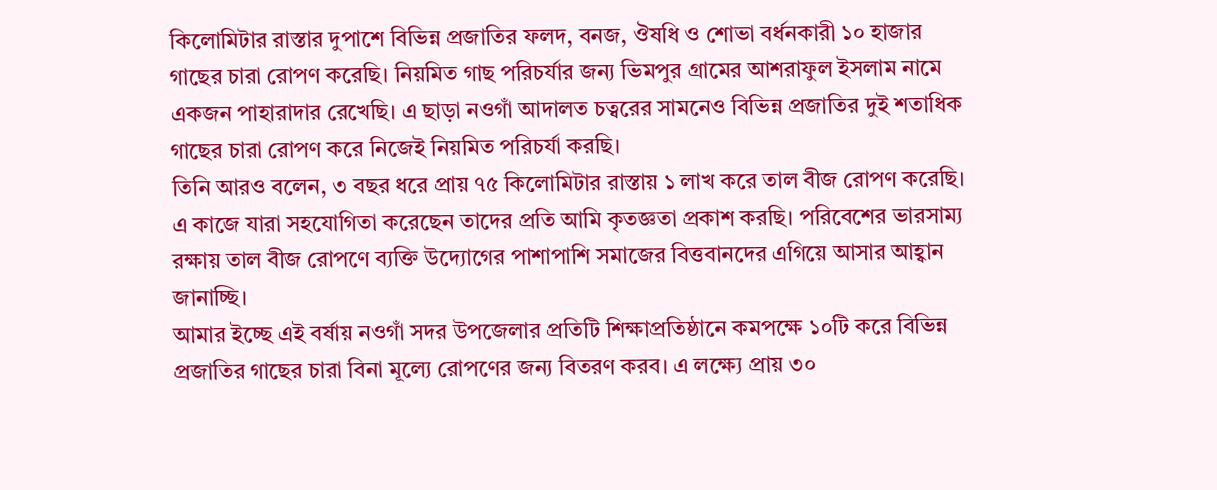কিলোমিটার রাস্তার দুপাশে বিভিন্ন প্রজাতির ফলদ, বনজ, ঔষধি ও শোভা বর্ধনকারী ১০ হাজার গাছের চারা রোপণ করেছি। নিয়মিত গাছ পরিচর্যার জন্য ভিমপুর গ্রামের আশরাফুল ইসলাম নামে একজন পাহারাদার রেখেছি। এ ছাড়া নওগাঁ আদালত চত্বরের সামনেও বিভিন্ন প্রজাতির দুই শতাধিক গাছের চারা রোপণ করে নিজেই নিয়মিত পরিচর্যা করছি।
তিনি আরও বলেন, ৩ বছর ধরে প্রায় ৭৫ কিলোমিটার রাস্তায় ১ লাখ করে তাল বীজ রোপণ করেছি। এ কাজে যারা সহযোগিতা করেছেন তাদের প্রতি আমি কৃতজ্ঞতা প্রকাশ করছি। পরিবেশের ভারসাম্য রক্ষায় তাল বীজ রোপণে ব্যক্তি উদ্যোগের পাশাপাশি সমাজের বিত্তবানদের এগিয়ে আসার আহ্বান জানাচ্ছি।
আমার ইচ্ছে এই বর্ষায় নওগাঁ সদর উপজেলার প্রতিটি শিক্ষাপ্রতিষ্ঠানে কমপক্ষে ১০টি করে বিভিন্ন প্রজাতির গাছের চারা বিনা মূল্যে রোপণের জন্য বিতরণ করব। এ লক্ষ্যে প্রায় ৩০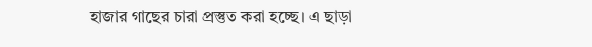হাজার গাছের চারা প্রস্তুত করা হচ্ছে। এ ছাড়া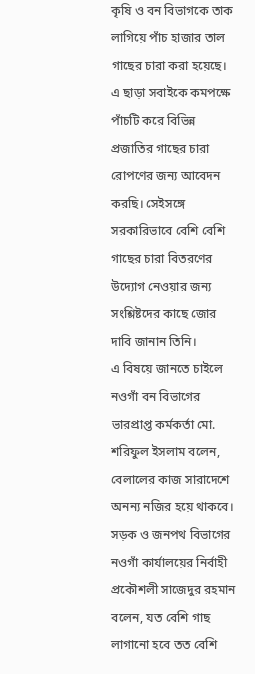কৃষি ও বন বিভাগকে তাক লাগিয়ে পাঁচ হাজার তাল গাছের চারা করা হয়েছে। এ ছাড়া সবাইকে কমপক্ষে পাঁচটি করে বিভিন্ন প্রজাতির গাছের চারা রোপণের জন্য আবেদন করছি। সেইসঙ্গে সরকারিভাবে বেশি বেশি গাছের চারা বিতরণের উদ্যোগ নেওয়ার জন্য সংশ্লিষ্টদের কাছে জোর দাবি জানান তিনি।
এ বিষয়ে জানতে চাইলে নওগাঁ বন বিভাগের ভারপ্রাপ্ত কর্মকর্তা মো. শরিফুল ইসলাম বলেন, বেলালের কাজ সারাদেশে অনন্য নজির হয়ে থাকবে।
সড়ক ও জনপথ বিভাগের নওগাঁ কার্যালয়ের নির্বাহী প্রকৌশলী সাজেদুর রহমান বলেন, যত বেশি গাছ লাগানো হবে তত বেশি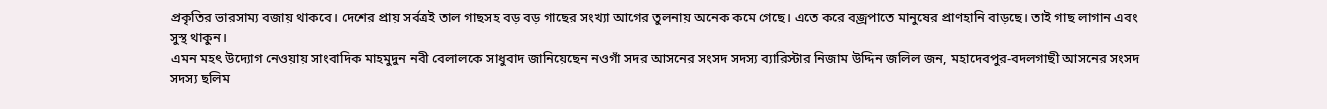প্রকৃতির ভারসাম্য বজায় থাকবে। দেশের প্রায় সর্বত্রই তাল গাছসহ বড় বড় গাছের সংখ্যা আগের তুলনায় অনেক কমে গেছে। এতে করে বজ্রপাতে মানুষের প্রাণহানি বাড়ছে। তাই গাছ লাগান এবং সুস্থ থাকুন।
এমন মহৎ উদ্যোগ নেওয়ায় সাংবাদিক মাহমুদুন নবী বেলালকে সাধুবাদ জানিয়েছেন নওগাঁ সদর আসনের সংসদ সদস্য ব্যারিস্টার নিজাম উদ্দিন জলিল জন, মহাদেবপুর-বদলগাছী আসনের সংসদ সদস্য ছলিম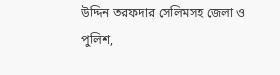উদ্দিন তরফদার সেলিমসহ জেলা ও পুলিশ,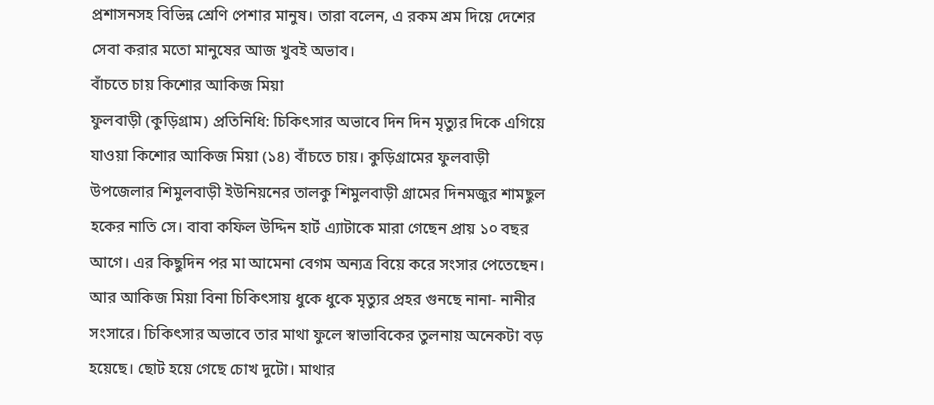প্রশাসনসহ বিভিন্ন শ্রেণি পেশার মানুষ। তারা বলেন, এ রকম শ্রম দিয়ে দেশের সেবা করার মতো মানুষের আজ খুবই অভাব।
বাঁচতে চায় কিশোর আকিজ মিয়া
ফুলবাড়ী (কুড়িগ্রাম) প্রতিনিধি: চিকিৎসার অভাবে দিন দিন মৃত্যুর দিকে এগিয়ে যাওয়া কিশোর আকিজ মিয়া (১৪) বাঁচতে চায়। কুড়িগ্রামের ফুলবাড়ী উপজেলার শিমুলবাড়ী ইউনিয়নের তালকু শিমুলবাড়ী গ্রামের দিনমজুর শামছুল হকের নাতি সে। বাবা কফিল উদ্দিন হার্ট এ্যাটাকে মারা গেছেন প্রায় ১০ বছর আগে। এর কিছুদিন পর মা আমেনা বেগম অন্যত্র বিয়ে করে সংসার পেতেছেন। আর আকিজ মিয়া বিনা চিকিৎসায় ধুকে ধুকে মৃত্যুর প্রহর গুনছে নানা- নানীর সংসারে। চিকিৎসার অভাবে তার মাথা ফুলে স্বাভাবিকের তুলনায় অনেকটা বড় হয়েছে। ছোট হয়ে গেছে চোখ দুটো। মাথার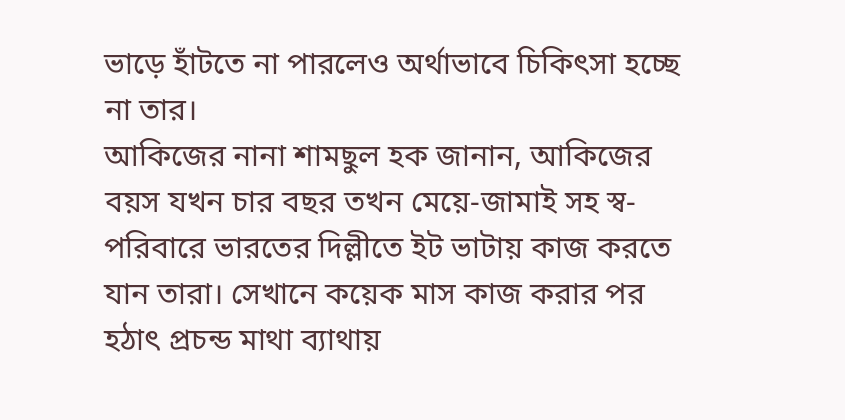ভাড়ে হাঁটতে না পারলেও অর্থাভাবে চিকিৎসা হচ্ছে না তার।
আকিজের নানা শামছুল হক জানান, আকিজের বয়স যখন চার বছর তখন মেয়ে-জামাই সহ স্ব-পরিবারে ভারতের দিল্লীতে ইট ভাটায় কাজ করতে যান তারা। সেখানে কয়েক মাস কাজ করার পর হঠাৎ প্রচন্ড মাথা ব্যাথায়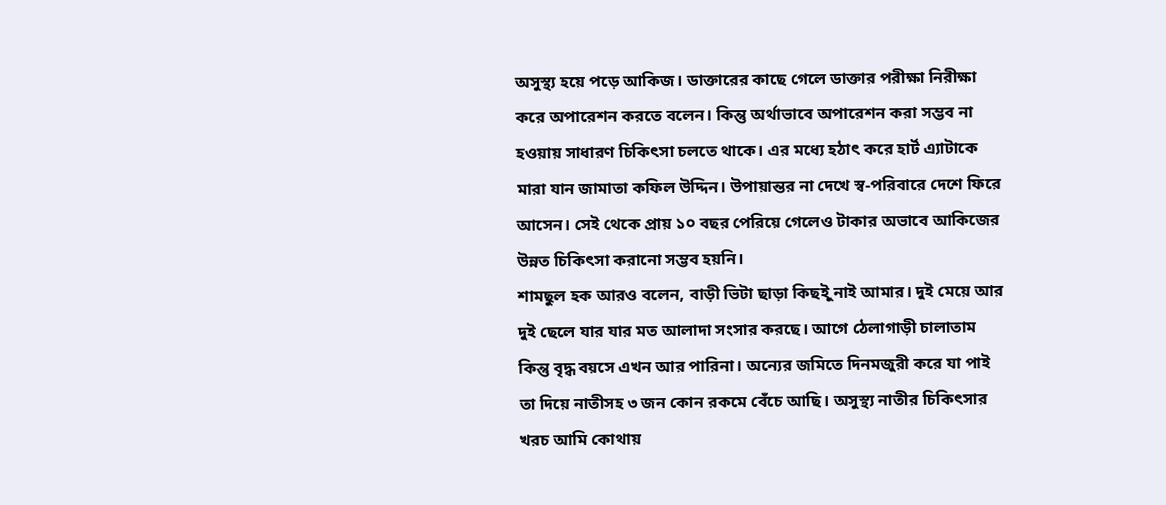অসুস্থ্য হয়ে পড়ে আকিজ। ডাক্তারের কাছে গেলে ডাক্তার পরীক্ষা নিরীক্ষা করে অপারেশন করতে বলেন। কিন্তু অর্থাভাবে অপারেশন করা সম্ভব না হওয়ায় সাধারণ চিকিৎসা চলতে থাকে। এর মধ্যে হঠাৎ করে হার্ট এ্যাটাকে মারা যান জামাতা কফিল উদ্দিন। উপায়ান্তর না দেখে স্ব-পরিবারে দেশে ফিরে আসেন। সেই থেকে প্রায় ১০ বছর পেরিয়ে গেলেও টাকার অভাবে আকিজের উন্নত চিকিৎসা করানো সম্ভব হয়নি।
শামছুল হক আরও বলেন, বাড়ী ভিটা ছাড়া কিছইু নাই আমার। দুই মেয়ে আর দুই ছেলে যার যার মত আলাদা সংসার করছে। আগে ঠেলাগাড়ী চালাতাম কিন্তু বৃদ্ধ বয়সে এখন আর পারিনা। অন্যের জমিতে দিনমজুরী করে যা পাই তা দিয়ে নাতীসহ ৩ জন কোন রকমে বেঁচে আছি। অসুস্থ্য নাতীর চিকিৎসার খরচ আমি কোথায়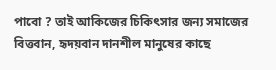পাবো ? তাই আকিজের চিকিৎসার জন্য সমাজের বিত্তবান, হৃদয়বান দানশীল মানুষের কাছে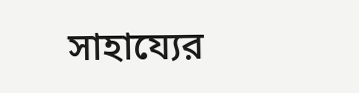সাহায্যের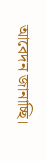আবেদন জানাচ্ছি।